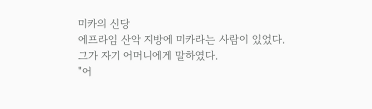미카의 신당
에프라임 산악 지방에 미카라는 사람이 있었다.
그가 자기 어머니에게 말하였다.
"어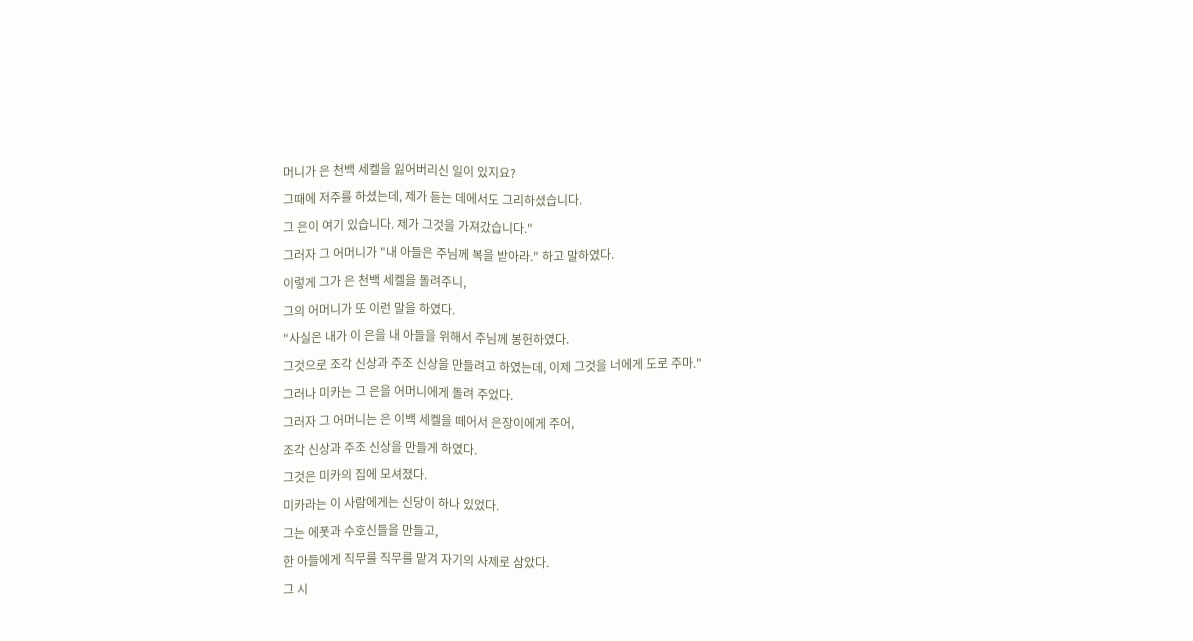머니가 은 천백 세켈을 잃어버리신 일이 있지요?
그때에 저주를 하셨는데, 제가 듣는 데에서도 그리하셨습니다.
그 은이 여기 있습니다. 제가 그것을 가져갔습니다."
그러자 그 어머니가 "내 아들은 주님께 복을 받아라." 하고 말하였다.
이렇게 그가 은 천백 세켈을 돌려주니,
그의 어머니가 또 이런 말을 하였다.
"사실은 내가 이 은을 내 아들을 위해서 주님께 봉헌하였다.
그것으로 조각 신상과 주조 신상을 만들려고 하였는데, 이제 그것을 너에게 도로 주마."
그러나 미카는 그 은을 어머니에게 돌려 주었다.
그러자 그 어머니는 은 이백 세켈을 떼어서 은장이에게 주어,
조각 신상과 주조 신상을 만들게 하였다.
그것은 미카의 집에 모셔졌다.
미카라는 이 사람에게는 신당이 하나 있었다.
그는 에폿과 수호신들을 만들고,
한 아들에게 직무를 직무를 맡겨 자기의 사제로 삼았다.
그 시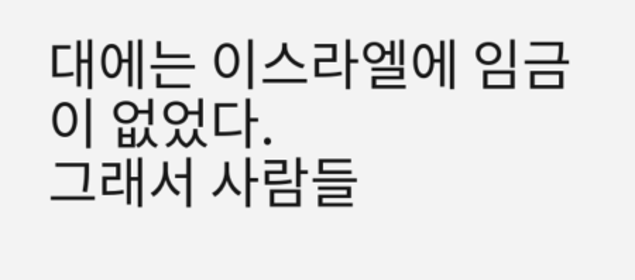대에는 이스라엘에 임금이 없었다.
그래서 사람들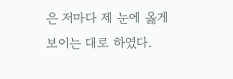은 저마다 제 눈에 옳게 보이는 대로 하였다.